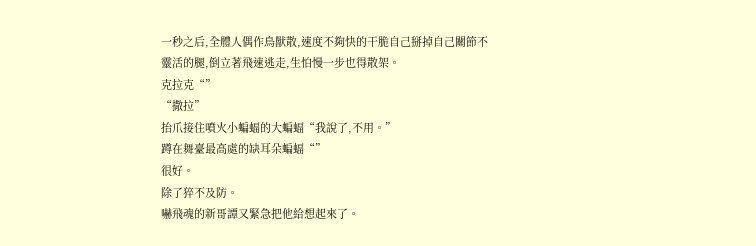一秒之后,全體人偶作鳥獸散,速度不夠快的干脆自己掰掉自己關節不靈活的腿,倒立著飛速逃走,生怕慢一步也得散架。
克拉克“”
“撒拉”
抬爪接住噴火小蝙蝠的大蝙蝠“我說了,不用。”
蹲在舞臺最高處的缺耳朵蝙蝠“”
很好。
除了猝不及防。
嚇飛魂的新哥譚又緊急把他給想起來了。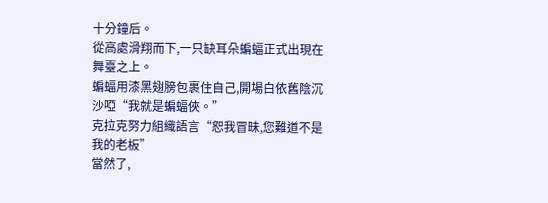十分鐘后。
從高處滑翔而下,一只缺耳朵蝙蝠正式出現在舞臺之上。
蝙蝠用漆黑翅膀包裹住自己,開場白依舊陰沉沙啞“我就是蝙蝠俠。”
克拉克努力組織語言“恕我冒昧,您難道不是我的老板”
當然了,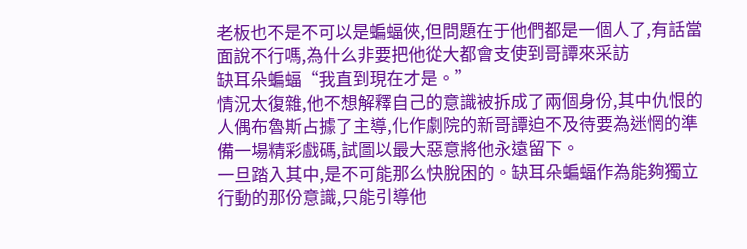老板也不是不可以是蝙蝠俠,但問題在于他們都是一個人了,有話當面說不行嗎,為什么非要把他從大都會支使到哥譚來采訪
缺耳朵蝙蝠“我直到現在才是。”
情況太復雜,他不想解釋自己的意識被拆成了兩個身份,其中仇恨的人偶布魯斯占據了主導,化作劇院的新哥譚迫不及待要為迷惘的準備一場精彩戲碼,試圖以最大惡意將他永遠留下。
一旦踏入其中,是不可能那么快脫困的。缺耳朵蝙蝠作為能夠獨立行動的那份意識,只能引導他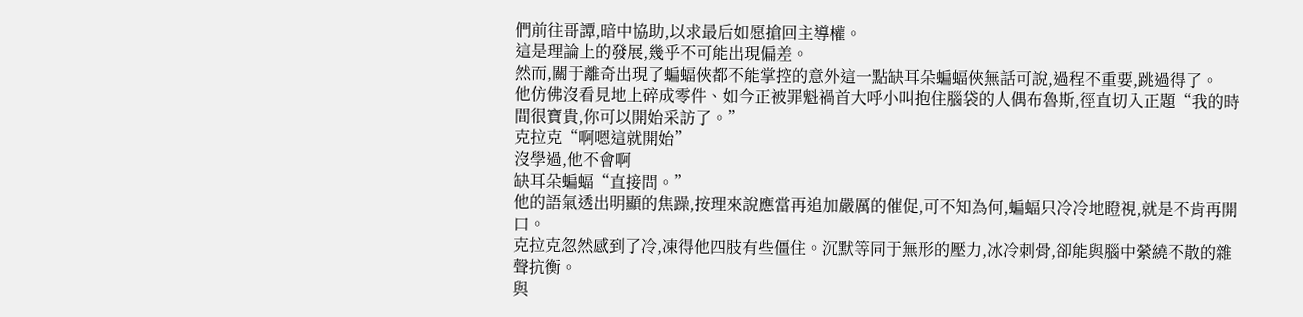們前往哥譚,暗中協助,以求最后如愿搶回主導權。
這是理論上的發展,幾乎不可能出現偏差。
然而,關于離奇出現了蝙蝠俠都不能掌控的意外這一點缺耳朵蝙蝠俠無話可說,過程不重要,跳過得了。
他仿佛沒看見地上碎成零件、如今正被罪魁禍首大呼小叫抱住腦袋的人偶布魯斯,徑直切入正題“我的時間很寶貴,你可以開始采訪了。”
克拉克“啊嗯這就開始”
沒學過,他不會啊
缺耳朵蝙蝠“直接問。”
他的語氣透出明顯的焦躁,按理來說應當再追加嚴厲的催促,可不知為何,蝙蝠只冷冷地瞪視,就是不肯再開口。
克拉克忽然感到了冷,凍得他四肢有些僵住。沉默等同于無形的壓力,冰冷刺骨,卻能與腦中縈繞不散的雜聲抗衡。
與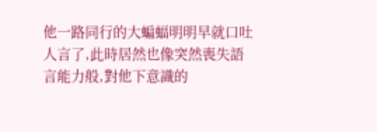他一路同行的大蝙蝠明明早就口吐人言了,此時居然也像突然喪失語言能力般,對他下意識的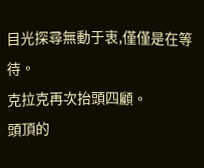目光探尋無動于衷,僅僅是在等待。
克拉克再次抬頭四顧。
頭頂的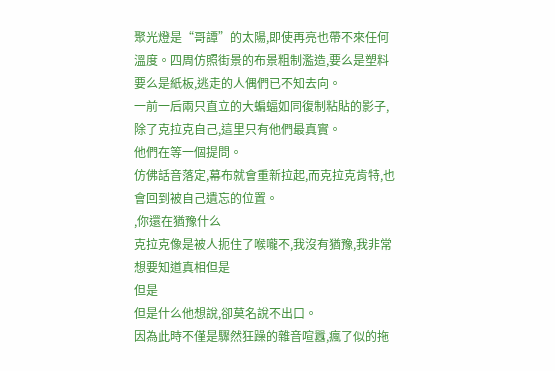聚光燈是“哥譚”的太陽,即使再亮也帶不來任何溫度。四周仿照街景的布景粗制濫造,要么是塑料要么是紙板,逃走的人偶們已不知去向。
一前一后兩只直立的大蝙蝠如同復制粘貼的影子,除了克拉克自己,這里只有他們最真實。
他們在等一個提問。
仿佛話音落定,幕布就會重新拉起,而克拉克肯特,也會回到被自己遺忘的位置。
,你還在猶豫什么
克拉克像是被人扼住了喉嚨不,我沒有猶豫,我非常想要知道真相但是
但是
但是什么他想說,卻莫名說不出口。
因為此時不僅是驟然狂躁的雜音喧囂,瘋了似的拖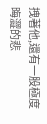拽著他,還有一股極度晦澀的悲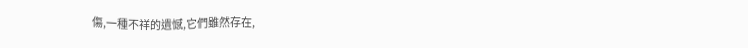傷,一種不祥的遺憾,它們雖然存在,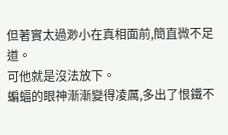但著實太過渺小在真相面前,簡直微不足道。
可他就是沒法放下。
蝙蝠的眼神漸漸變得凌厲,多出了恨鐵不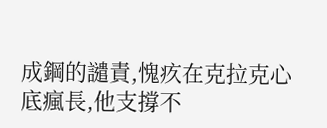成鋼的譴責,愧疚在克拉克心底瘋長,他支撐不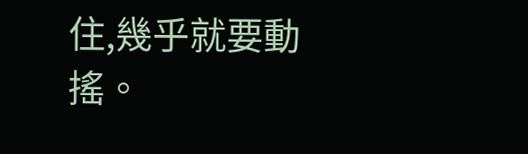住,幾乎就要動搖。